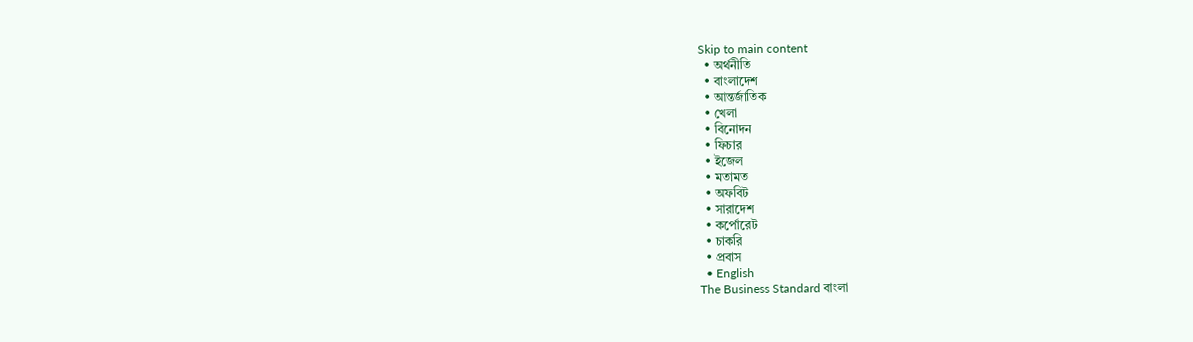Skip to main content
  • অর্থনীতি
  • বাংলাদেশ
  • আন্তর্জাতিক
  • খেলা
  • বিনোদন
  • ফিচার
  • ইজেল
  • মতামত
  • অফবিট
  • সারাদেশ
  • কর্পোরেট
  • চাকরি
  • প্রবাস
  • English
The Business Standard বাংলা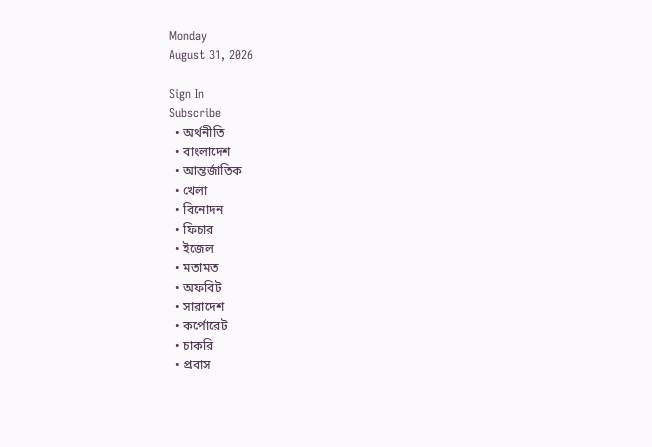Monday
August 31, 2026

Sign In
Subscribe
  • অর্থনীতি
  • বাংলাদেশ
  • আন্তর্জাতিক
  • খেলা
  • বিনোদন
  • ফিচার
  • ইজেল
  • মতামত
  • অফবিট
  • সারাদেশ
  • কর্পোরেট
  • চাকরি
  • প্রবাস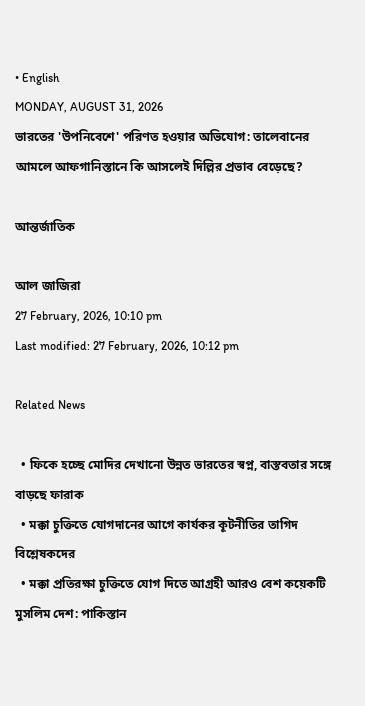• English
MONDAY, AUGUST 31, 2026
ভারতের 'উপনিবেশে' পরিণত হওয়ার অভিযোগ: তালেবানের আমলে আফগানিস্তানে কি আসলেই দিল্লির প্রভাব বেড়েছে?

আন্তর্জাতিক

আল জাজিরা
27 February, 2026, 10:10 pm
Last modified: 27 February, 2026, 10:12 pm

Related News

  • ফিকে হচ্ছে মোদির দেখানো উন্নত ভারতের স্বপ্ন, বাস্তবতার সঙ্গে বাড়ছে ফারাক
  • মক্কা চুক্তিতে যোগদানের আগে কার্যকর কূটনীতির তাগিদ বিশ্লেষকদের
  • মক্কা প্রতিরক্ষা চুক্তিতে যোগ দিতে আগ্রহী আরও বেশ কয়েকটি মুসলিম দেশ: পাকিস্তান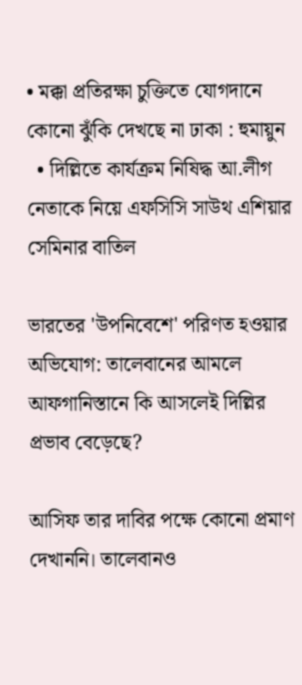• মক্কা প্রতিরক্ষা চুক্তিতে যোগদানে কোনো ঝুঁকি দেখছে না ঢাকা : হুমায়ুন
  • দিল্লিতে কার্যক্রম নিষিদ্ধ আ.লীগ নেতাকে নিয়ে এফসিসি সাউথ এশিয়ার সেমিনার বাতিল

ভারতের 'উপনিবেশে' পরিণত হওয়ার অভিযোগ: তালেবানের আমলে আফগানিস্তানে কি আসলেই দিল্লির প্রভাব বেড়েছে?

আসিফ তার দাবির পক্ষে কোনো প্রমাণ দেখাননি। তালেবানও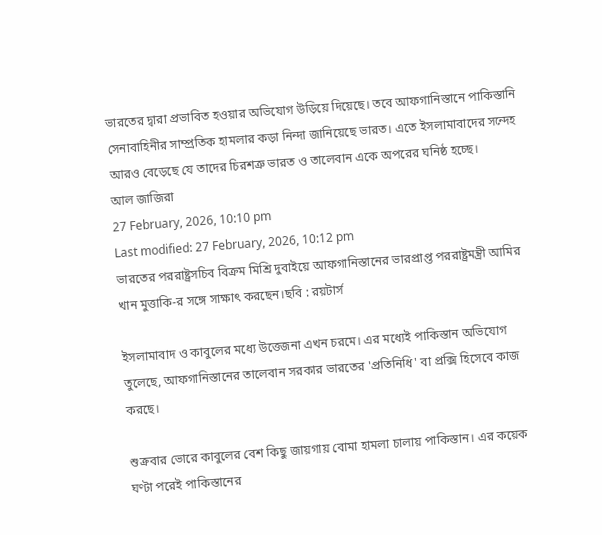ভারতের দ্বারা প্রভাবিত হওয়ার অভিযোগ উড়িয়ে দিয়েছে। তবে আফগানিস্তানে পাকিস্তানি সেনাবাহিনীর সাম্প্রতিক হামলার কড়া নিন্দা জানিয়েছে ভারত। এতে ইসলামাবাদের সন্দেহ আরও বেড়েছে যে তাদের চিরশত্রু ভারত ও তালেবান একে অপরের ঘনিষ্ঠ হচ্ছে।
আল জাজিরা
27 February, 2026, 10:10 pm
Last modified: 27 February, 2026, 10:12 pm
ভারতের পররাষ্ট্রসচিব বিক্রম মিশ্রি দুবাইয়ে আফগানিস্তানের ভারপ্রাপ্ত পররাষ্ট্রমন্ত্রী আমির খান মুত্তাকি-র সঙ্গে সাক্ষাৎ করছেন।ছবি : রয়টার্স

ইসলামাবাদ ও কাবুলের মধ্যে উত্তেজনা এখন চরমে। এর মধ্যেই পাকিস্তান অভিযোগ তুলেছে, আফগানিস্তানের তালেবান সরকার ভারতের 'প্রতিনিধি' বা প্রক্সি হিসেবে কাজ করছে।

শুক্রবার ভোরে কাবুলের বেশ কিছু জায়গায় বোমা হামলা চালায় পাকিস্তান। এর কয়েক ঘণ্টা পরেই পাকিস্তানের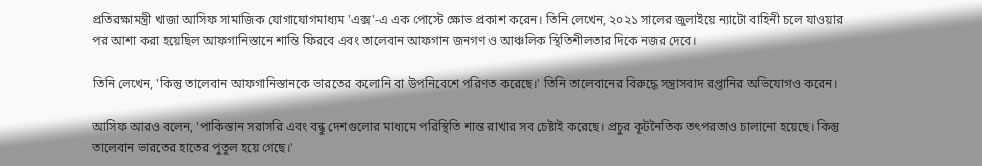প্রতিরক্ষামন্ত্রী খাজা আসিফ সামাজিক যোগাযোগমাধ্যম 'এক্স'-এ এক পোস্টে ক্ষোভ প্রকাশ করেন। তিনি লেখেন, ২০২১ সালের জুলাইয়ে ন্যাটো বাহিনী চলে যাওয়ার পর আশা করা হয়েছিল আফগানিস্তানে শান্তি ফিরবে এবং তালেবান আফগান জনগণ ও আঞ্চলিক স্থিতিশীলতার দিকে নজর দেবে।

তিনি লেখেন, 'কিন্তু তালেবান আফগানিস্তানকে ভারতের কলোনি বা উপনিবেশে পরিণত করেছে।' তিনি তালেবানের বিরুদ্ধে সন্ত্রাসবাদ রপ্তানির অভিযোগও করেন।

আসিফ আরও বলেন, 'পাকিস্তান সরাসরি এবং বন্ধু দেশগুলোর মাধ্যমে পরিস্থিতি শান্ত রাখার সব চেষ্টাই করেছে। প্রচুর কূটনৈতিক তৎপরতাও চালানো হয়েছে। কিন্তু তালেবান ভারতের হাতের পুতুল হয়ে গেছে।'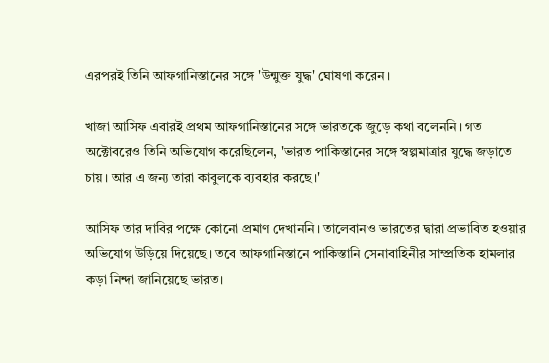এরপরই তিনি আফগানিস্তানের সঙ্গে 'উন্মুক্ত যুদ্ধ' ঘোষণা করেন।

খাজা আসিফ এবারই প্রথম আফগানিস্তানের সঙ্গে ভারতকে জুড়ে কথা বলেননি। গত অক্টোবরেও তিনি অভিযোগ করেছিলেন, 'ভারত পাকিস্তানের সঙ্গে স্বল্পমাত্রার যুদ্ধে জড়াতে চায়। আর এ জন্য তারা কাবুলকে ব্যবহার করছে।'

আসিফ তার দাবির পক্ষে কোনো প্রমাণ দেখাননি। তালেবানও ভারতের দ্বারা প্রভাবিত হওয়ার অভিযোগ উড়িয়ে দিয়েছে। তবে আফগানিস্তানে পাকিস্তানি সেনাবাহিনীর সাম্প্রতিক হামলার কড়া নিন্দা জানিয়েছে ভারত।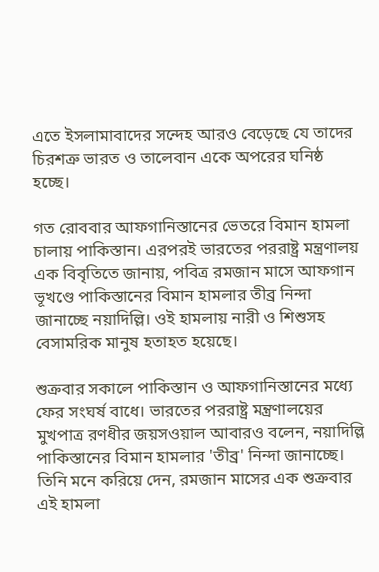এতে ইসলামাবাদের সন্দেহ আরও বেড়েছে যে তাদের চিরশত্রু ভারত ও তালেবান একে অপরের ঘনিষ্ঠ হচ্ছে।

গত রোববার আফগানিস্তানের ভেতরে বিমান হামলা চালায় পাকিস্তান। এরপরই ভারতের পররাষ্ট্র মন্ত্রণালয় এক বিবৃতিতে জানায়, পবিত্র রমজান মাসে আফগান ভূখণ্ডে পাকিস্তানের বিমান হামলার তীব্র নিন্দা জানাচ্ছে নয়াদিল্লি। ওই হামলায় নারী ও শিশুসহ বেসামরিক মানুষ হতাহত হয়েছে।

শুক্রবার সকালে পাকিস্তান ও আফগানিস্তানের মধ্যে ফের সংঘর্ষ বাধে। ভারতের পররাষ্ট্র মন্ত্রণালয়ের মুখপাত্র রণধীর জয়সওয়াল আবারও বলেন, নয়াদিল্লি পাকিস্তানের বিমান হামলার 'তীব্র' নিন্দা জানাচ্ছে। তিনি মনে করিয়ে দেন, রমজান মাসের এক শুক্রবার এই হামলা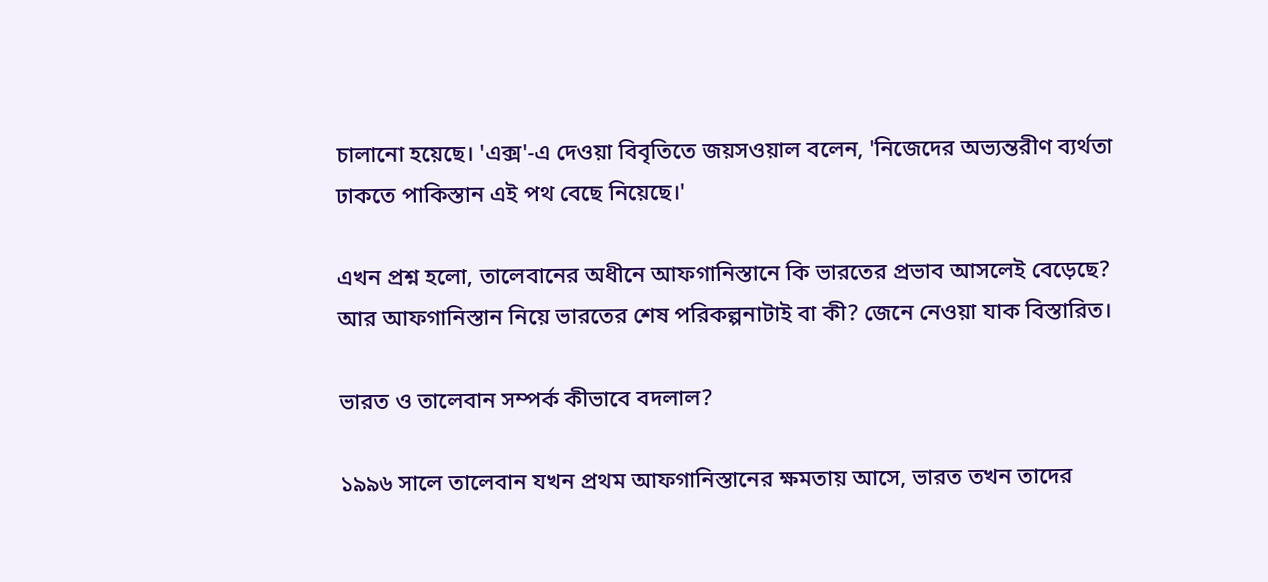চালানো হয়েছে। 'এক্স'-এ দেওয়া বিবৃতিতে জয়সওয়াল বলেন, 'নিজেদের অভ্যন্তরীণ ব্যর্থতা ঢাকতে পাকিস্তান এই পথ বেছে নিয়েছে।'

এখন প্রশ্ন হলো, তালেবানের অধীনে আফগানিস্তানে কি ভারতের প্রভাব আসলেই বেড়েছে? আর আফগানিস্তান নিয়ে ভারতের শেষ পরিকল্পনাটাই বা কী? জেনে নেওয়া যাক বিস্তারিত।

ভারত ও তালেবান সম্পর্ক কীভাবে বদলাল?

১৯৯৬ সালে তালেবান যখন প্রথম আফগানিস্তানের ক্ষমতায় আসে, ভারত তখন তাদের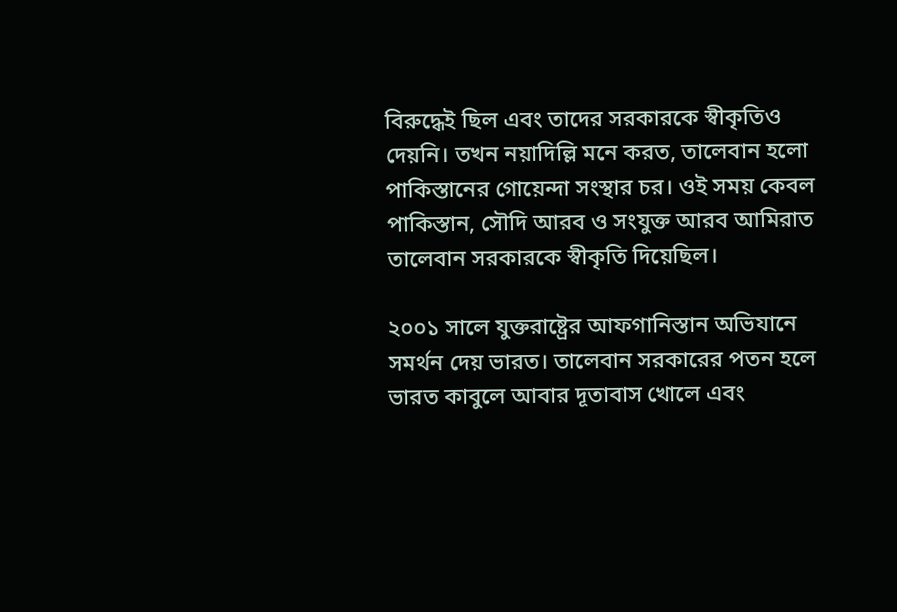বিরুদ্ধেই ছিল এবং তাদের সরকারকে স্বীকৃতিও দেয়নি। তখন নয়াদিল্লি মনে করত, তালেবান হলো পাকিস্তানের গোয়েন্দা সংস্থার চর। ওই সময় কেবল পাকিস্তান, সৌদি আরব ও সংযুক্ত আরব আমিরাত তালেবান সরকারকে স্বীকৃতি দিয়েছিল।

২০০১ সালে যুক্তরাষ্ট্রের আফগানিস্তান অভিযানে সমর্থন দেয় ভারত। তালেবান সরকারের পতন হলে ভারত কাবুলে আবার দূতাবাস খোলে এবং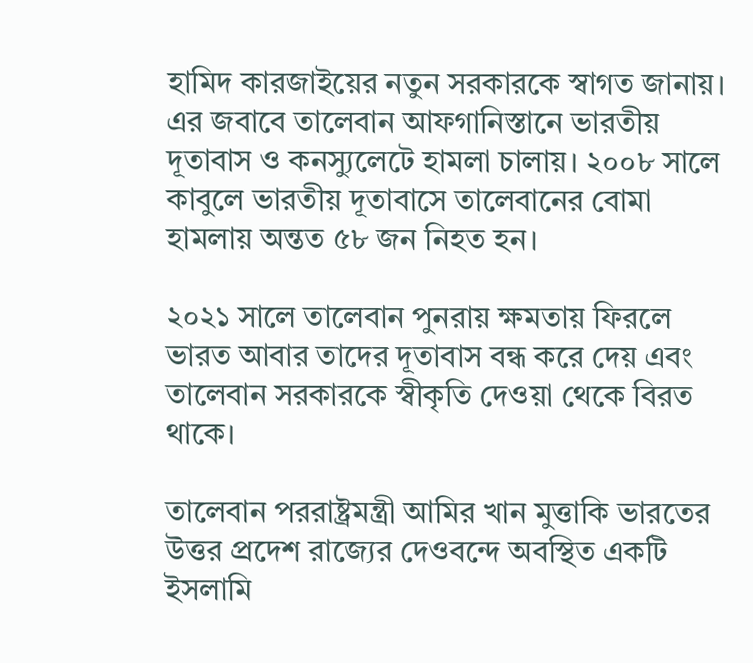হামিদ কারজাইয়ের নতুন সরকারকে স্বাগত জানায়। এর জবাবে তালেবান আফগানিস্তানে ভারতীয় দূতাবাস ও কনস্যুলেটে হামলা চালায়। ২০০৮ সালে কাবুলে ভারতীয় দূতাবাসে তালেবানের বোমা হামলায় অন্তত ৫৮ জন নিহত হন।

২০২১ সালে তালেবান পুনরায় ক্ষমতায় ফিরলে ভারত আবার তাদের দূতাবাস বন্ধ করে দেয় এবং তালেবান সরকারকে স্বীকৃতি দেওয়া থেকে বিরত থাকে।

তালেবান পররাষ্ট্রমন্ত্রী আমির খান মুত্তাকি ভারতের উত্তর প্রদেশ রাজ্যের দেওবন্দে অবস্থিত একটি ইসলামি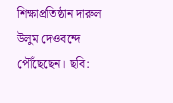শিক্ষাপ্রতিষ্ঠান দারুল উলুম দেওবন্দে পৌঁছেছেন। ছবি: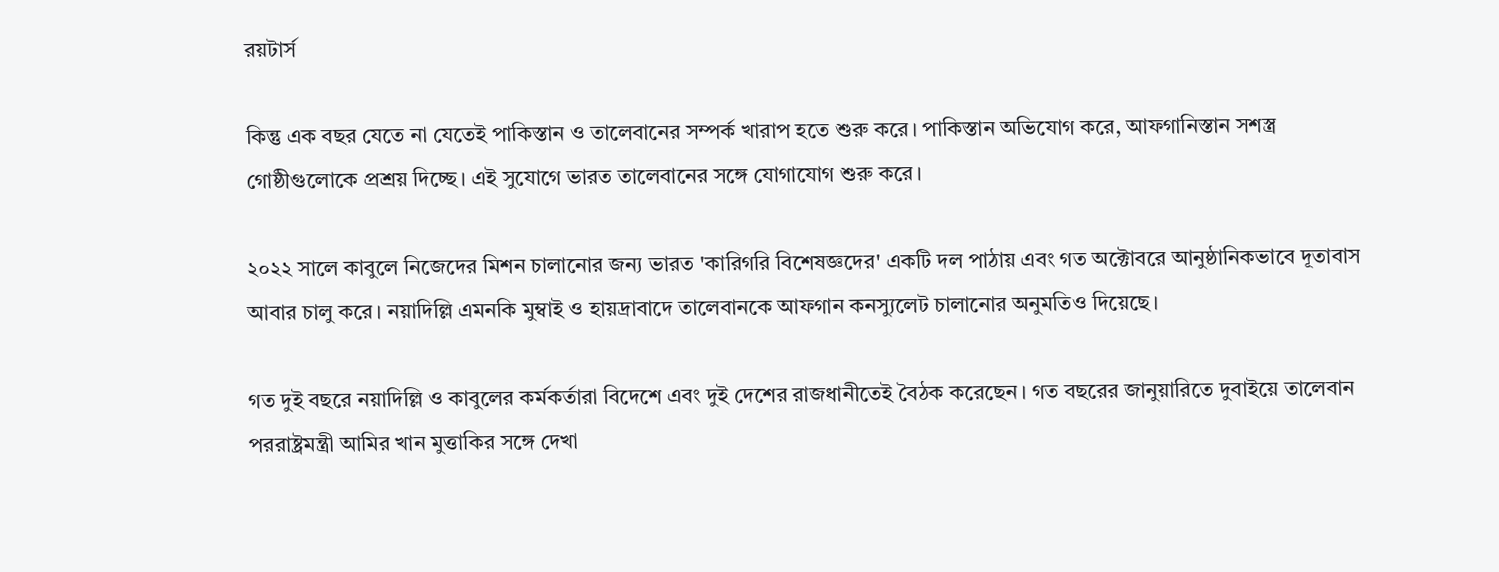রয়টার্স

কিন্তু এক বছর যেতে না যেতেই পাকিস্তান ও তালেবানের সম্পর্ক খারাপ হতে শুরু করে। পাকিস্তান অভিযোগ করে, আফগানিস্তান সশস্ত্র গোষ্ঠীগুলোকে প্রশ্রয় দিচ্ছে। এই সুযোগে ভারত তালেবানের সঙ্গে যোগাযোগ শুরু করে।

২০২২ সালে কাবুলে নিজেদের মিশন চালানোর জন্য ভারত 'কারিগরি বিশেষজ্ঞদের' একটি দল পাঠায় এবং গত অক্টোবরে আনুষ্ঠানিকভাবে দূতাবাস আবার চালু করে। নয়াদিল্লি এমনকি মুম্বাই ও হায়দ্রাবাদে তালেবানকে আফগান কনস্যুলেট চালানোর অনুমতিও দিয়েছে।

গত দুই বছরে নয়াদিল্লি ও কাবুলের কর্মকর্তারা বিদেশে এবং দুই দেশের রাজধানীতেই বৈঠক করেছেন। গত বছরের জানুয়ারিতে দুবাইয়ে তালেবান পররাষ্ট্রমন্ত্রী আমির খান মুত্তাকির সঙ্গে দেখা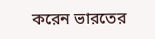করেন ভারতের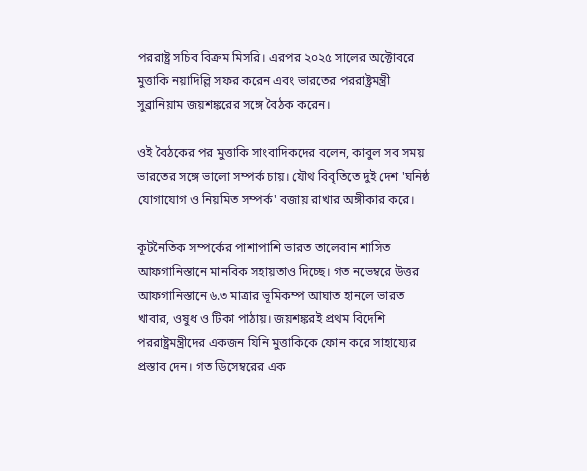পররাষ্ট্র সচিব বিক্রম মিসরি। এরপর ২০২৫ সালের অক্টোবরে মুত্তাকি নয়াদিল্লি সফর করেন এবং ভারতের পররাষ্ট্রমন্ত্রী সুব্রানিয়াম জয়শঙ্করের সঙ্গে বৈঠক করেন।

ওই বৈঠকের পর মুত্তাকি সাংবাদিকদের বলেন, কাবুল সব সময় ভারতের সঙ্গে ভালো সম্পর্ক চায়। যৌথ বিবৃতিতে দুই দেশ 'ঘনিষ্ঠ যোগাযোগ ও নিয়মিত সম্পর্ক' বজায় রাখার অঙ্গীকার করে।

কূটনৈতিক সম্পর্কের পাশাপাশি ভারত তালেবান শাসিত আফগানিস্তানে মানবিক সহায়তাও দিচ্ছে। গত নভেম্বরে উত্তর আফগানিস্তানে ৬.৩ মাত্রার ভূমিকম্প আঘাত হানলে ভারত খাবার, ওষুধ ও টিকা পাঠায়। জয়শঙ্করই প্রথম বিদেশি পররাষ্ট্রমন্ত্রীদের একজন যিনি মুত্তাকিকে ফোন করে সাহায্যের প্রস্তাব দেন। গত ডিসেম্বরের এক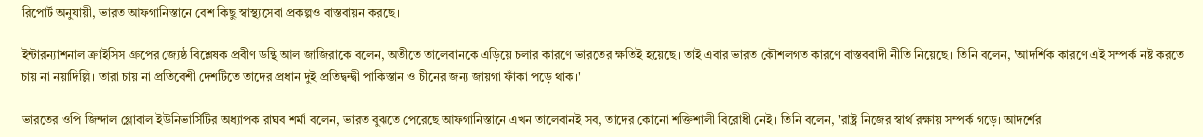রিপোর্ট অনুযায়ী, ভারত আফগানিস্তানে বেশ কিছু স্বাস্থ্যসেবা প্রকল্পও বাস্তবায়ন করছে।

ইন্টারন্যাশনাল ক্রাইসিস গ্রুপের জ্যেষ্ঠ বিশ্লেষক প্রবীণ ডন্থি আল জাজিরাকে বলেন, অতীতে তালেবানকে এড়িয়ে চলার কারণে ভারতের ক্ষতিই হয়েছে। তাই এবার ভারত কৌশলগত কারণে বাস্তববাদী নীতি নিয়েছে। তিনি বলেন, 'আদর্শিক কারণে এই সম্পর্ক নষ্ট করতে চায় না নয়াদিল্লি। তারা চায় না প্রতিবেশী দেশটিতে তাদের প্রধান দুই প্রতিদ্বন্দ্বী পাকিস্তান ও চীনের জন্য জায়গা ফাঁকা পড়ে থাক।'

ভারতের ওপি জিন্দাল গ্লোবাল ইউনিভার্সিটির অধ্যাপক রাঘব শর্মা বলেন, ভারত বুঝতে পেরেছে আফগানিস্তানে এখন তালেবানই সব, তাদের কোনো শক্তিশালী বিরোধী নেই। তিনি বলেন, 'রাষ্ট্র নিজের স্বার্থ রক্ষায় সম্পর্ক গড়ে। আদর্শের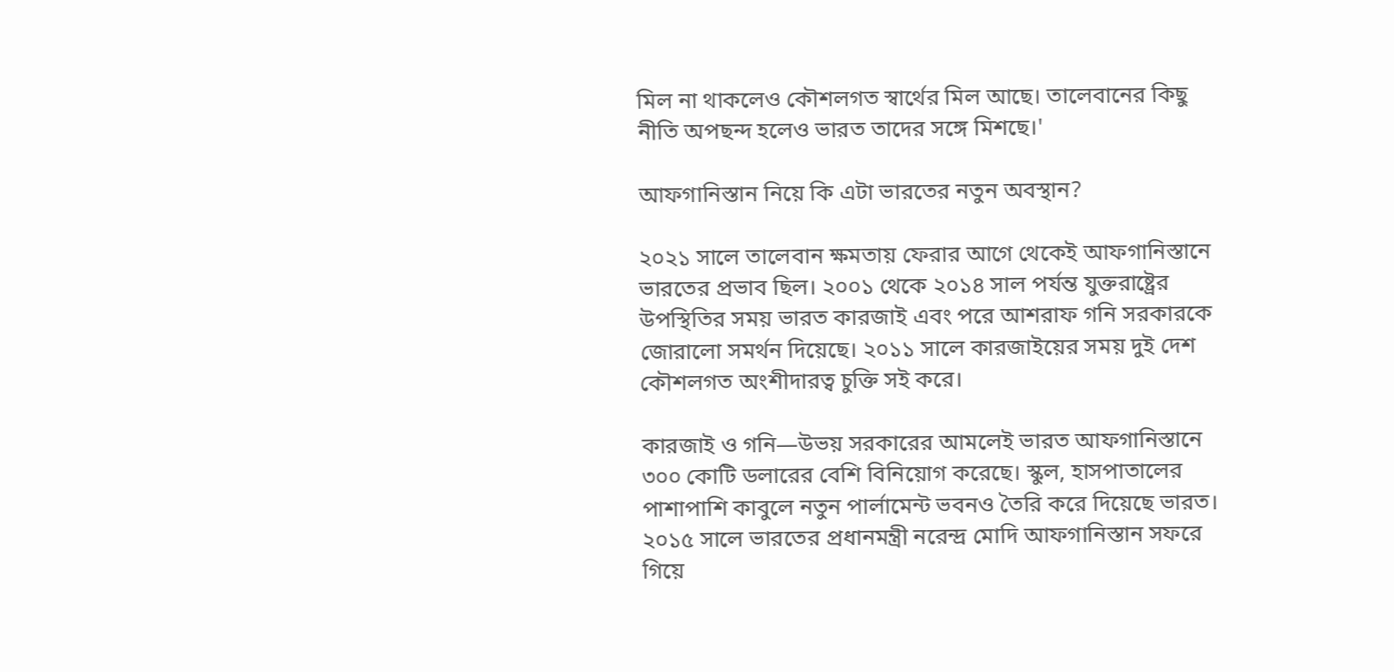মিল না থাকলেও কৌশলগত স্বার্থের মিল আছে। তালেবানের কিছু নীতি অপছন্দ হলেও ভারত তাদের সঙ্গে মিশছে।'

আফগানিস্তান নিয়ে কি এটা ভারতের নতুন অবস্থান?

২০২১ সালে তালেবান ক্ষমতায় ফেরার আগে থেকেই আফগানিস্তানে ভারতের প্রভাব ছিল। ২০০১ থেকে ২০১৪ সাল পর্যন্ত যুক্তরাষ্ট্রের উপস্থিতির সময় ভারত কারজাই এবং পরে আশরাফ গনি সরকারকে জোরালো সমর্থন দিয়েছে। ২০১১ সালে কারজাইয়ের সময় দুই দেশ কৌশলগত অংশীদারত্ব চুক্তি সই করে।

কারজাই ও গনি—উভয় সরকারের আমলেই ভারত আফগানিস্তানে ৩০০ কোটি ডলারের বেশি বিনিয়োগ করেছে। স্কুল, হাসপাতালের পাশাপাশি কাবুলে নতুন পার্লামেন্ট ভবনও তৈরি করে দিয়েছে ভারত। ২০১৫ সালে ভারতের প্রধানমন্ত্রী নরেন্দ্র মোদি আফগানিস্তান সফরে গিয়ে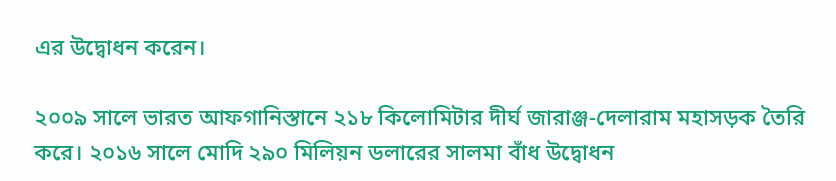এর উদ্বোধন করেন।

২০০৯ সালে ভারত আফগানিস্তানে ২১৮ কিলোমিটার দীর্ঘ জারাঞ্জ-দেলারাম মহাসড়ক তৈরি করে। ২০১৬ সালে মোদি ২৯০ মিলিয়ন ডলারের সালমা বাঁধ উদ্বোধন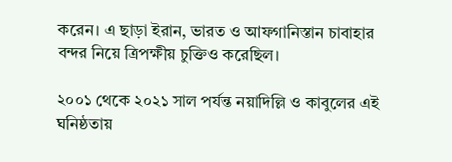করেন। এ ছাড়া ইরান, ভারত ও আফগানিস্তান চাবাহার বন্দর নিয়ে ত্রিপক্ষীয় চুক্তিও করেছিল।

২০০১ থেকে ২০২১ সাল পর্যন্ত নয়াদিল্লি ও কাবুলের এই ঘনিষ্ঠতায়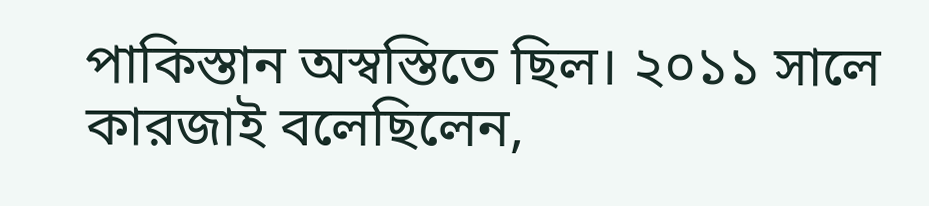পাকিস্তান অস্বস্তিতে ছিল। ২০১১ সালে কারজাই বলেছিলেন,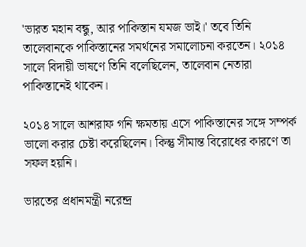'ভারত মহান বন্ধু, আর পাকিস্তান যমজ ভাই।' তবে তিনি তালেবানকে পাকিস্তানের সমর্থনের সমালোচনা করতেন। ২০১৪ সালে বিদায়ী ভাষণে তিনি বলেছিলেন, তালেবান নেতারা পাকিস্তানেই থাকেন।

২০১৪ সালে আশরাফ গনি ক্ষমতায় এসে পাকিস্তানের সঙ্গে সম্পর্ক ভালো করার চেষ্টা করেছিলেন। কিন্তু সীমান্ত বিরোধের কারণে তা সফল হয়নি।

ভারতের প্রধানমন্ত্রী নরেন্দ্র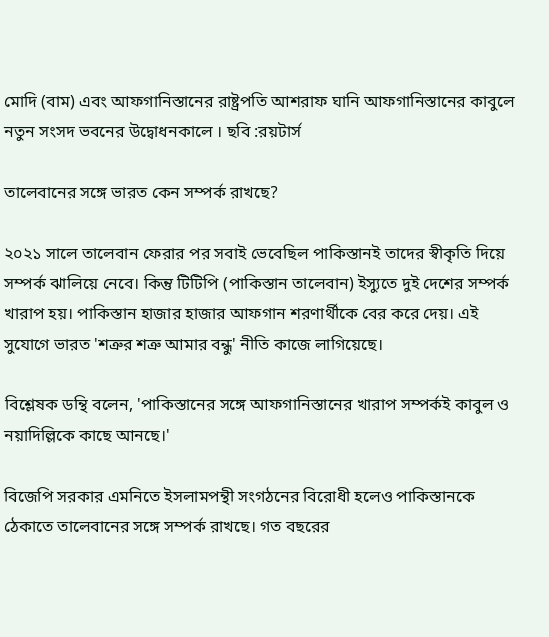মোদি (বাম) এবং আফগানিস্তানের রাষ্ট্রপতি আশরাফ ঘানি আফগানিস্তানের কাবুলে নতুন সংসদ ভবনের উদ্বোধনকালে । ছবি :রয়টার্স

তালেবানের সঙ্গে ভারত কেন সম্পর্ক রাখছে?

২০২১ সালে তালেবান ফেরার পর সবাই ভেবেছিল পাকিস্তানই তাদের স্বীকৃতি দিয়ে সম্পর্ক ঝালিয়ে নেবে। কিন্তু টিটিপি (পাকিস্তান তালেবান) ইস্যুতে দুই দেশের সম্পর্ক খারাপ হয়। পাকিস্তান হাজার হাজার আফগান শরণার্থীকে বের করে দেয়। এই সুযোগে ভারত 'শত্রুর শত্রু আমার বন্ধু' নীতি কাজে লাগিয়েছে।

বিশ্লেষক ডন্থি বলেন, 'পাকিস্তানের সঙ্গে আফগানিস্তানের খারাপ সম্পর্কই কাবুল ও নয়াদিল্লিকে কাছে আনছে।'

বিজেপি সরকার এমনিতে ইসলামপন্থী সংগঠনের বিরোধী হলেও পাকিস্তানকে ঠেকাতে তালেবানের সঙ্গে সম্পর্ক রাখছে। গত বছরের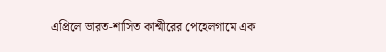এপ্রিলে ভারত-শাসিত কাশ্মীরের পেহেলগামে এক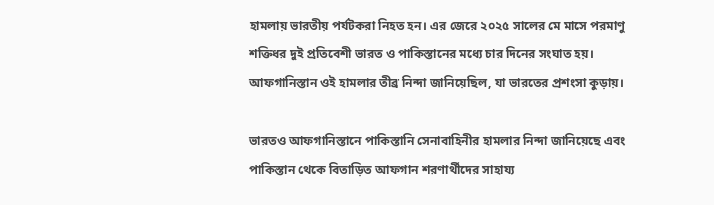হামলায় ভারতীয় পর্যটকরা নিহত হন। এর জেরে ২০২৫ সালের মে মাসে পরমাণু শক্তিধর দুই প্রতিবেশী ভারত ও পাকিস্তানের মধ্যে চার দিনের সংঘাত হয়। আফগানিস্তান ওই হামলার তীব্র নিন্দা জানিয়েছিল, যা ভারতের প্রশংসা কুড়ায়।

ভারতও আফগানিস্তানে পাকিস্তানি সেনাবাহিনীর হামলার নিন্দা জানিয়েছে এবং পাকিস্তান থেকে বিতাড়িত আফগান শরণার্থীদের সাহায্য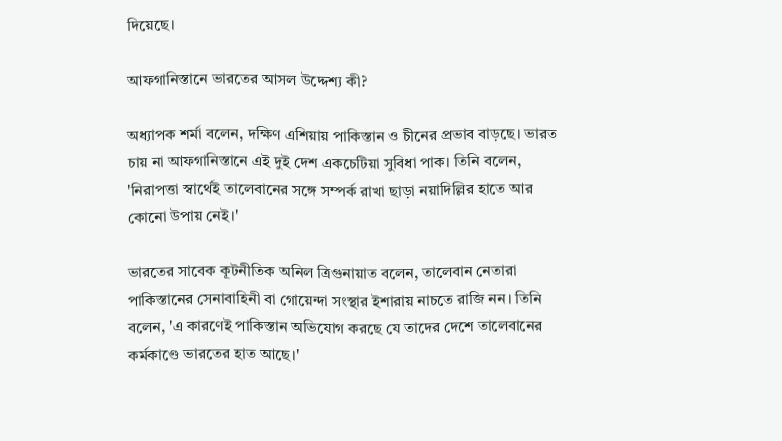দিয়েছে।

আফগানিস্তানে ভারতের আসল উদ্দেশ্য কী?

অধ্যাপক শর্মা বলেন, দক্ষিণ এশিয়ায় পাকিস্তান ও চীনের প্রভাব বাড়ছে। ভারত চায় না আফগানিস্তানে এই দুই দেশ একচেটিয়া সুবিধা পাক। তিনি বলেন, 'নিরাপত্তা স্বার্থেই তালেবানের সঙ্গে সম্পর্ক রাখা ছাড়া নয়াদিল্লির হাতে আর কোনো উপায় নেই।'

ভারতের সাবেক কূটনীতিক অনিল ত্রিগুনায়াত বলেন, তালেবান নেতারা পাকিস্তানের সেনাবাহিনী বা গোয়েন্দা সংস্থার ইশারায় নাচতে রাজি নন। তিনি বলেন, 'এ কারণেই পাকিস্তান অভিযোগ করছে যে তাদের দেশে তালেবানের কর্মকাণ্ডে ভারতের হাত আছে।'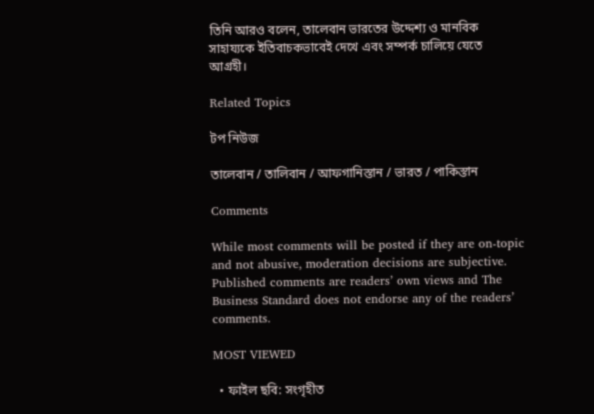তিনি আরও বলেন, তালেবান ভারতের উদ্দেশ্য ও মানবিক সাহায্যকে ইতিবাচকভাবেই দেখে এবং সম্পর্ক চালিয়ে যেতে আগ্রহী।

Related Topics

টপ নিউজ

তালেবান / তালিবান / আফগানিস্তান / ভারত / পাকিস্তান

Comments

While most comments will be posted if they are on-topic and not abusive, moderation decisions are subjective. Published comments are readers’ own views and The Business Standard does not endorse any of the readers’ comments.

MOST VIEWED

  • ফাইল ছবি: সংগৃহীত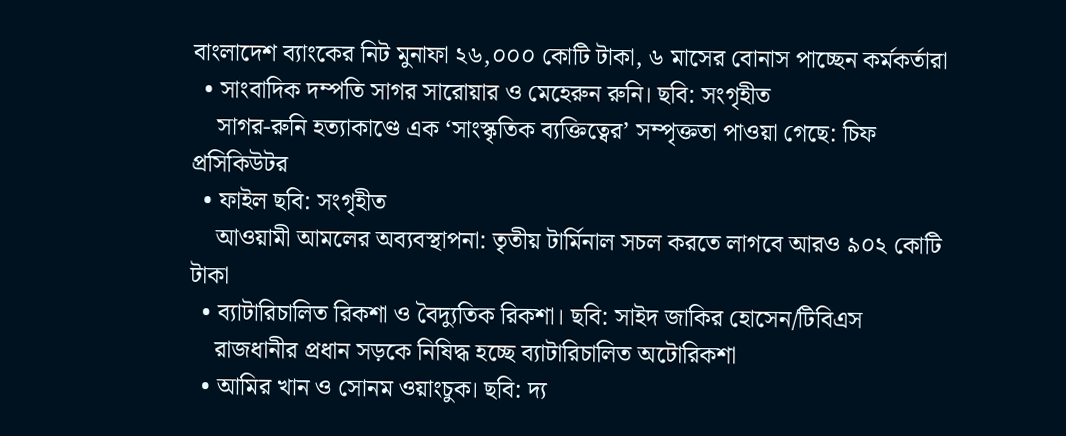বাংলাদেশ ব্যাংকের নিট মুনাফা ২৬,০০০ কোটি টাকা, ৬ মাসের বোনাস পাচ্ছেন কর্মকর্তারা
  • সাংবাদিক দম্পতি সাগর সারোয়ার ও মেহেরুন রুনি। ছবি: সংগৃহীত
    সাগর-রুনি হত্যাকাণ্ডে এক ‘সাংস্কৃতিক ব্যক্তিত্বের’ সম্পৃক্ততা পাওয়া গেছে: চিফ প্রসিকিউটর
  • ফাইল ছবি: সংগৃহীত
    আওয়ামী আমলের অব্যবস্থাপনা: তৃতীয় টার্মিনাল সচল করতে লাগবে আরও ৯০২ কোটি টাকা
  • ব্যাটারিচালিত রিকশা ও বৈদ্যুতিক রিকশা। ছবি: সাইদ জাকির হোসেন/টিবিএস
    রাজধানীর প্রধান সড়কে নিষিদ্ধ হচ্ছে ব্যাটারিচালিত অটোরিকশা
  • আমির খান ও সোনম ওয়াংচুক। ছবি: দ্য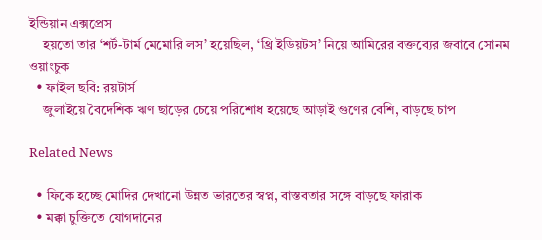ইন্ডিয়ান এক্সপ্রেস
    হয়তো তার ‘শর্ট-টার্ম মেমোরি লস’ হয়েছিল, ‘থ্রি ইডিয়টস’ নিয়ে আমিরের বক্তব্যের জবাবে সোনম ওয়াংচুক
  • ফাইল ছবি: রয়টার্স
    জুলাইয়ে বৈদেশিক ঋণ ছাড়ের চেয়ে পরিশোধ হয়েছে আড়াই গুণের বেশি, বাড়ছে চাপ

Related News

  • ফিকে হচ্ছে মোদির দেখানো উন্নত ভারতের স্বপ্ন, বাস্তবতার সঙ্গে বাড়ছে ফারাক
  • মক্কা চুক্তিতে যোগদানের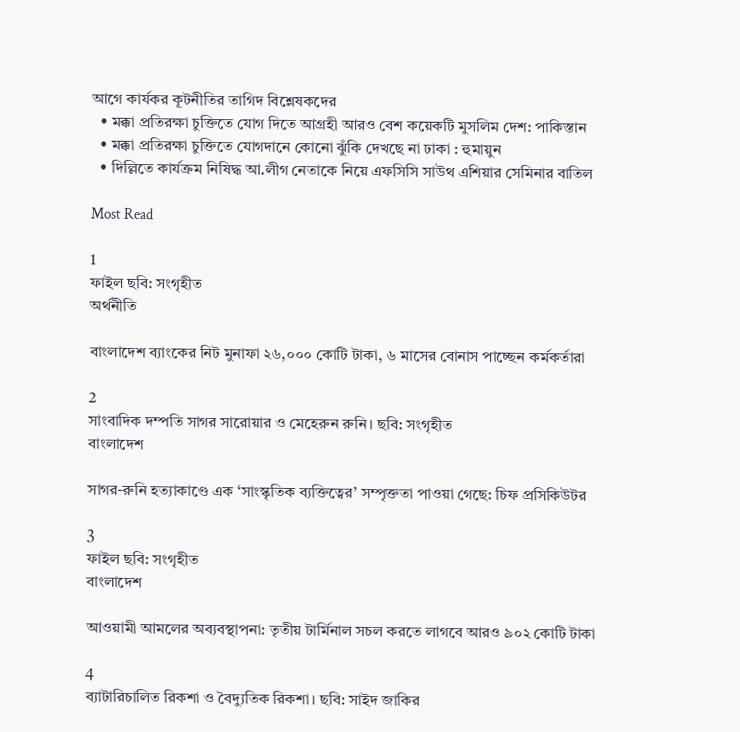আগে কার্যকর কূটনীতির তাগিদ বিশ্লেষকদের
  • মক্কা প্রতিরক্ষা চুক্তিতে যোগ দিতে আগ্রহী আরও বেশ কয়েকটি মুসলিম দেশ: পাকিস্তান
  • মক্কা প্রতিরক্ষা চুক্তিতে যোগদানে কোনো ঝুঁকি দেখছে না ঢাকা : হুমায়ুন
  • দিল্লিতে কার্যক্রম নিষিদ্ধ আ.লীগ নেতাকে নিয়ে এফসিসি সাউথ এশিয়ার সেমিনার বাতিল

Most Read

1
ফাইল ছবি: সংগৃহীত
অর্থনীতি

বাংলাদেশ ব্যাংকের নিট মুনাফা ২৬,০০০ কোটি টাকা, ৬ মাসের বোনাস পাচ্ছেন কর্মকর্তারা

2
সাংবাদিক দম্পতি সাগর সারোয়ার ও মেহেরুন রুনি। ছবি: সংগৃহীত
বাংলাদেশ

সাগর-রুনি হত্যাকাণ্ডে এক ‘সাংস্কৃতিক ব্যক্তিত্বের’ সম্পৃক্ততা পাওয়া গেছে: চিফ প্রসিকিউটর

3
ফাইল ছবি: সংগৃহীত
বাংলাদেশ

আওয়ামী আমলের অব্যবস্থাপনা: তৃতীয় টার্মিনাল সচল করতে লাগবে আরও ৯০২ কোটি টাকা

4
ব্যাটারিচালিত রিকশা ও বৈদ্যুতিক রিকশা। ছবি: সাইদ জাকির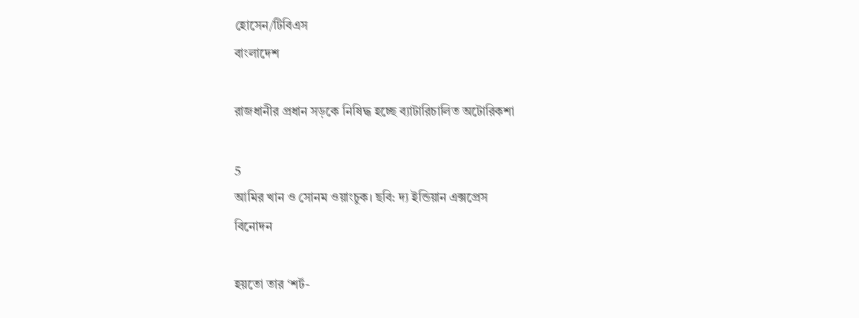হোসেন/টিবিএস
বাংলাদেশ

রাজধানীর প্রধান সড়কে নিষিদ্ধ হচ্ছে ব্যাটারিচালিত অটোরিকশা

5
আমির খান ও সোনম ওয়াংচুক। ছবি: দ্য ইন্ডিয়ান এক্সপ্রেস
বিনোদন

হয়তো তার ‘শর্ট-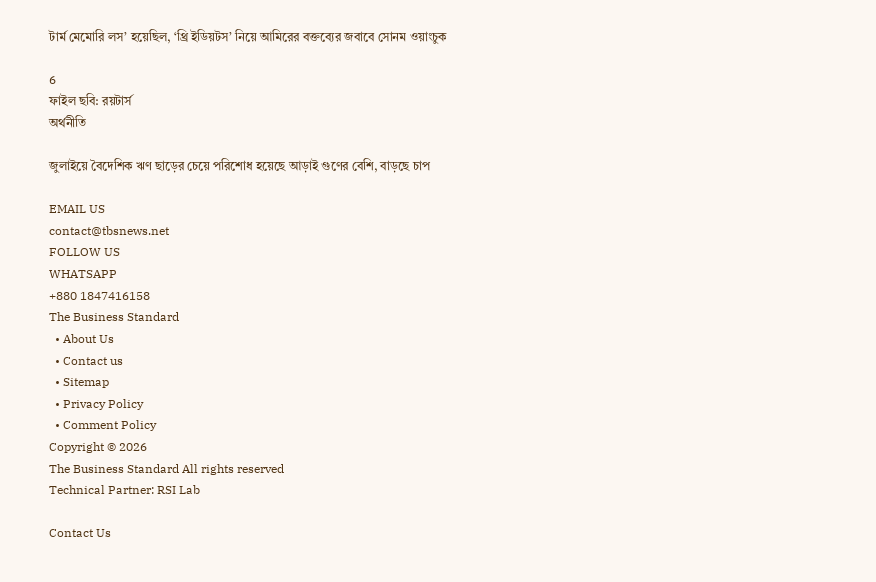টার্ম মেমোরি লস’ হয়েছিল, ‘থ্রি ইডিয়টস’ নিয়ে আমিরের বক্তব্যের জবাবে সোনম ওয়াংচুক

6
ফাইল ছবি: রয়টার্স
অর্থনীতি

জুলাইয়ে বৈদেশিক ঋণ ছাড়ের চেয়ে পরিশোধ হয়েছে আড়াই গুণের বেশি, বাড়ছে চাপ

EMAIL US
contact@tbsnews.net
FOLLOW US
WHATSAPP
+880 1847416158
The Business Standard
  • About Us
  • Contact us
  • Sitemap
  • Privacy Policy
  • Comment Policy
Copyright © 2026
The Business Standard All rights reserved
Technical Partner: RSI Lab

Contact Us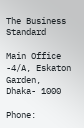The Business Standard

Main Office -4/A, Eskaton Garden, Dhaka- 1000

Phone: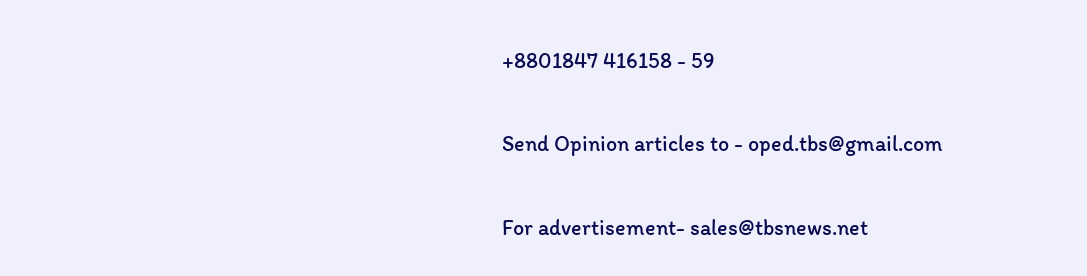+8801847 416158 - 59

Send Opinion articles to - oped.tbs@gmail.com

For advertisement- sales@tbsnews.net